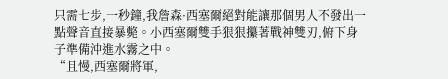只需七步,一秒鐘,我詹森·西塞爾絕對能讓那個男人不發出一點聲音直接暴斃。小西塞爾雙手狠狠攥著戰神雙刃,俯下身子準備沖進水霧之中。
“且慢,西塞爾將軍,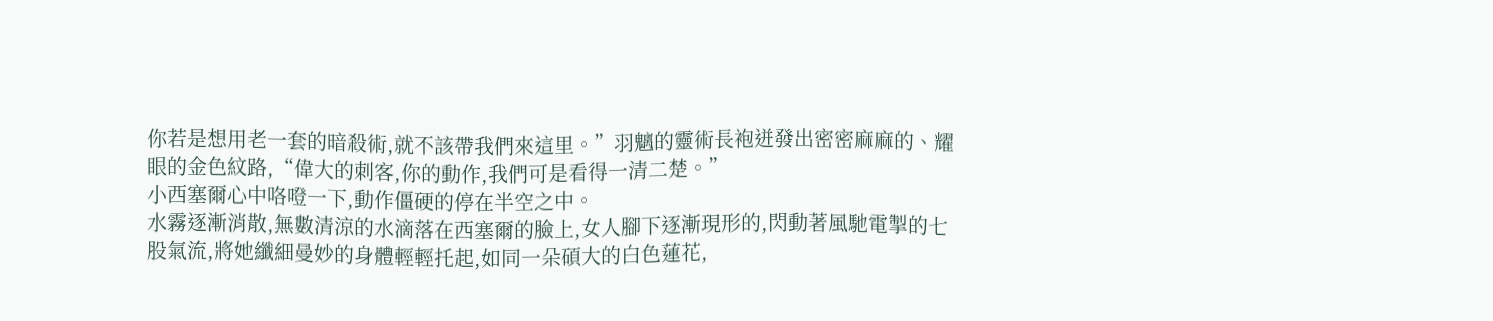你若是想用老一套的暗殺術,就不該帶我們來這里。”羽魑的靈術長袍迸發出密密麻麻的、耀眼的金色紋路,“偉大的刺客,你的動作,我們可是看得一清二楚。”
小西塞爾心中咯噔一下,動作僵硬的停在半空之中。
水霧逐漸消散,無數清涼的水滴落在西塞爾的臉上,女人腳下逐漸現形的,閃動著風馳電掣的七股氣流,將她纖細曼妙的身體輕輕托起,如同一朵碩大的白色蓮花,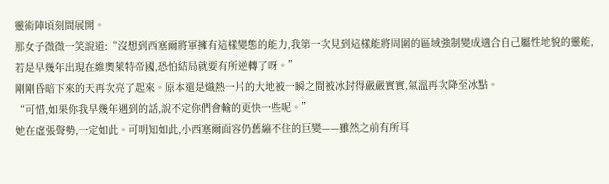靈術陣頃刻間展開。
那女子微微一笑說道:“沒想到西塞爾將軍擁有這樣變態的能力,我第一次見到這樣能將周圍的區域強制變成適合自己屬性地貌的靈能,若是早幾年出現在維奧萊特帝國,恐怕結局就要有所逆轉了呀。”
剛剛昏暗下來的天再次亮了起來。原本還是熾熱一片的大地被一瞬之間被冰封得嚴嚴實實,氣溫再次降至冰點。
“可惜,如果你我早幾年遇到的話,說不定你們會輸的更快一些呢。”
她在虛張聲勢,一定如此。可明知如此,小西塞爾面容仍舊繃不住的巨變——雖然之前有所耳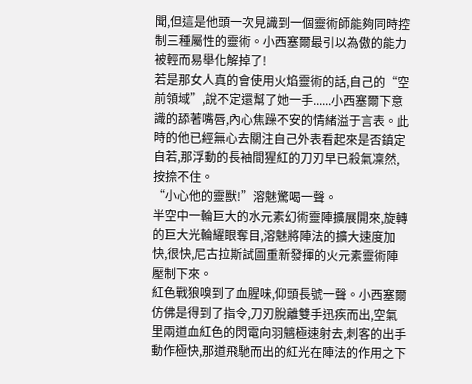聞,但這是他頭一次見識到一個靈術師能夠同時控制三種屬性的靈術。小西塞爾最引以為傲的能力被輕而易舉化解掉了!
若是那女人真的會使用火焰靈術的話,自己的“空前領域”,說不定還幫了她一手......小西塞爾下意識的舔著嘴唇,內心焦躁不安的情緒溢于言表。此時的他已經無心去關注自己外表看起來是否鎮定自若,那浮動的長袖間猩紅的刀刃早已殺氣凜然,按捺不住。
“小心他的靈獸!”溶魅驚喝一聲。
半空中一輪巨大的水元素幻術靈陣擴展開來,旋轉的巨大光輪耀眼奪目,溶魅將陣法的擴大速度加快,很快,尼古拉斯試圖重新發揮的火元素靈術陣壓制下來。
紅色戰狼嗅到了血腥味,仰頭長號一聲。小西塞爾仿佛是得到了指令,刀刃脫離雙手迅疾而出,空氣里兩道血紅色的閃電向羽魑極速射去,刺客的出手動作極快,那道飛馳而出的紅光在陣法的作用之下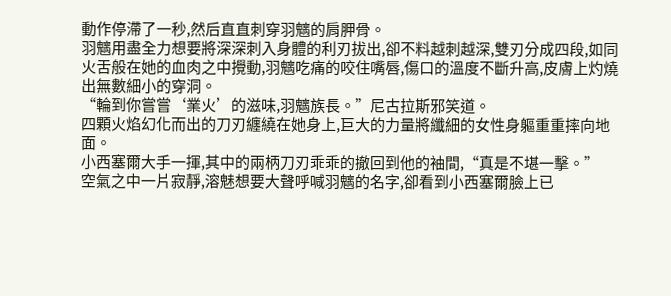動作停滯了一秒,然后直直刺穿羽魑的肩胛骨。
羽魑用盡全力想要將深深刺入身體的利刃拔出,卻不料越刺越深,雙刃分成四段,如同火舌般在她的血肉之中攪動,羽魑吃痛的咬住嘴唇,傷口的溫度不斷升高,皮膚上灼燒出無數細小的穿洞。
“輪到你嘗嘗‘業火’的滋味,羽魑族長。”尼古拉斯邪笑道。
四顆火焰幻化而出的刀刃纏繞在她身上,巨大的力量將纖細的女性身軀重重摔向地面。
小西塞爾大手一揮,其中的兩柄刀刃乖乖的撤回到他的袖間,“真是不堪一擊。”
空氣之中一片寂靜,溶魅想要大聲呼喊羽魑的名字,卻看到小西塞爾臉上已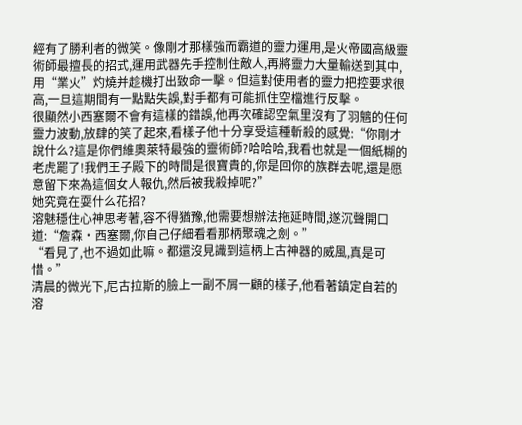經有了勝利者的微笑。像剛才那樣強而霸道的靈力運用,是火帝國高級靈術師最擅長的招式,運用武器先手控制住敵人,再將靈力大量輸送到其中,用“業火”灼燒并趁機打出致命一擊。但這對使用者的靈力把控要求很高,一旦這期間有一點點失誤,對手都有可能抓住空檔進行反擊。
很顯然小西塞爾不會有這樣的錯誤,他再次確認空氣里沒有了羽魑的任何靈力波動,放肆的笑了起來,看樣子他十分享受這種斬殺的感覺:“你剛才說什么?這是你們維奧萊特最強的靈術師?哈哈哈,我看也就是一個紙糊的老虎罷了!我們王子殿下的時間是很寶貴的,你是回你的族群去呢,還是愿意留下來為這個女人報仇,然后被我殺掉呢?”
她究竟在耍什么花招?
溶魅穩住心神思考著,容不得猶豫,他需要想辦法拖延時間,遂沉聲開口道:“詹森·西塞爾,你自己仔細看看那柄聚魂之劍。”
“看見了,也不過如此嘛。都還沒見識到這柄上古神器的威風,真是可惜。”
清晨的微光下,尼古拉斯的臉上一副不屑一顧的樣子,他看著鎮定自若的溶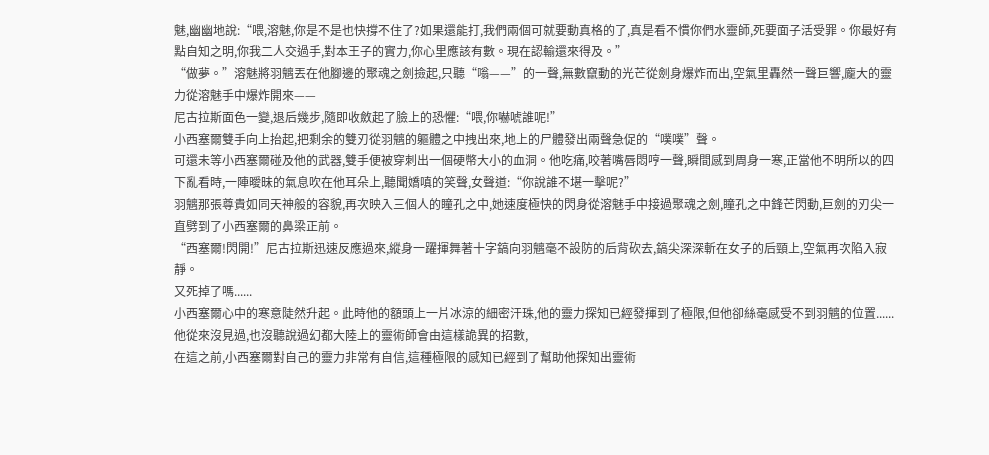魅,幽幽地說:“喂,溶魅,你是不是也快撐不住了?如果還能打,我們兩個可就要動真格的了,真是看不慣你們水靈師,死要面子活受罪。你最好有點自知之明,你我二人交過手,對本王子的實力,你心里應該有數。現在認輸還來得及。”
“做夢。”溶魅將羽魑丟在他腳邊的聚魂之劍撿起,只聽“嗡——”的一聲,無數竄動的光芒從劍身爆炸而出,空氣里轟然一聲巨響,龐大的靈力從溶魅手中爆炸開來——
尼古拉斯面色一變,退后幾步,隨即收斂起了臉上的恐懼:“喂,你嚇唬誰呢!”
小西塞爾雙手向上抬起,把剩余的雙刃從羽魑的軀體之中拽出來,地上的尸體發出兩聲急促的“噗噗”聲。
可還未等小西塞爾碰及他的武器,雙手便被穿刺出一個硬幣大小的血洞。他吃痛,咬著嘴唇悶哼一聲,瞬間感到周身一寒,正當他不明所以的四下亂看時,一陣曖昧的氣息吹在他耳朵上,聽聞嬌嗔的笑聲,女聲道:“你說誰不堪一擊呢?”
羽魑那張尊貴如同天神般的容貌,再次映入三個人的瞳孔之中,她速度極快的閃身從溶魅手中接過聚魂之劍,瞳孔之中鋒芒閃動,巨劍的刃尖一直劈到了小西塞爾的鼻梁正前。
“西塞爾!閃開!”尼古拉斯迅速反應過來,縱身一躍揮舞著十字鎬向羽魑毫不設防的后背砍去,鎬尖深深斬在女子的后頸上,空氣再次陷入寂靜。
又死掉了嗎......
小西塞爾心中的寒意陡然升起。此時他的額頭上一片冰涼的細密汗珠,他的靈力探知已經發揮到了極限,但他卻絲毫感受不到羽魑的位置......
他從來沒見過,也沒聽說過幻都大陸上的靈術師會由這樣詭異的招數,
在這之前,小西塞爾對自己的靈力非常有自信,這種極限的感知已經到了幫助他探知出靈術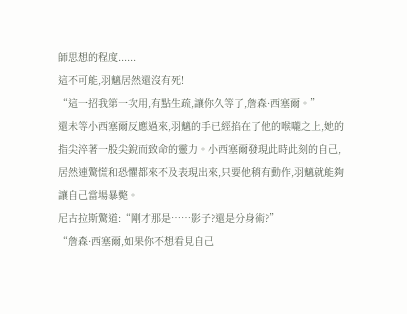師思想的程度......
這不可能,羽魑居然還沒有死!
“這一招我第一次用,有點生疏,讓你久等了,詹森·西塞爾。”
還未等小西塞爾反應過來,羽魑的手已經掐在了他的喉嚨之上,她的指尖淬著一股尖銳而致命的靈力。小西塞爾發現此時此刻的自己,居然連驚慌和恐懼都來不及表現出來,只要他稍有動作,羽魑就能夠讓自己當場暴斃。
尼古拉斯驚道:“剛才那是……影子?還是分身術?”
“詹森·西塞爾,如果你不想看見自己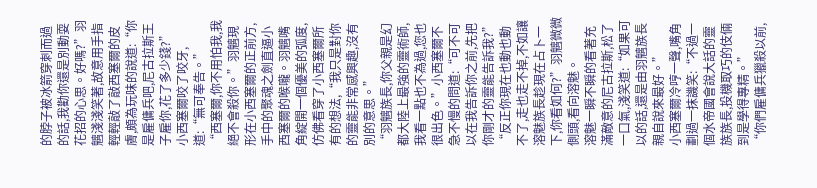的脖子被冰箭穿刺而過的話,我勸你還是別動耍花招的心思。好嗎?”羽魑淺淺笑著,故意用手指輕輕敲了敲西塞爾的皮膚,頗為玩味的說道:“你是雇傭兵吧,尼古拉斯王子雇你,花了多少錢?”
小西塞爾咬了咬牙,道:“無可奉告。”
“西塞爾,你不用怕我,我絕不會殺你。”羽魑現形在小西塞爾的正前方,手中的聚魂之劍直逼小西塞爾的喉嚨。羽魑嘴角綻開一個優美的弧度,仿佛看穿了小西塞爾所有的想法,“我只是對你的靈能非常感興趣,沒有別的意思。”
“羽魑族長,你父親是幻都大陸上最強的靈術師,我看一點也不為過,您也很出色。”小西塞爾不急不慢的問道:“可不可以在我告訴你之前,先把你剛才的靈能告訴我?”
“反正你現在也動也動不了,走也走不掉,不如讓溶魅族長趁現在占卜一下,你看如何?”羽魑微微側頭,看向溶魅。
溶魅一瞬不瞬的看著充滿敵意的尼古拉斯,松了一口氣,淺笑道:“如果可以的話,還是由羽魑族長親自說來最好。”
小西塞爾冷哼一聲,嘴角劃過一抹譏笑:“不過一個水帝國會說大話的靈族族長,投機取巧的伎倆到是學得專精。”
“你們雇傭兵獵殺以前,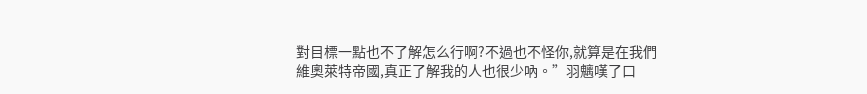對目標一點也不了解怎么行啊?不過也不怪你,就算是在我們維奧萊特帝國,真正了解我的人也很少吶。”羽魑嘆了口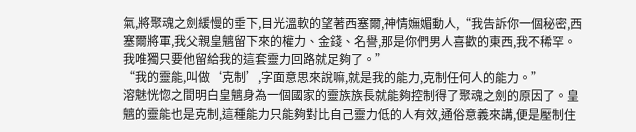氣,將聚魂之劍緩慢的垂下,目光溫軟的望著西塞爾,神情嫵媚動人,“我告訴你一個秘密,西塞爾將軍,我父親皇魑留下來的權力、金錢、名譽,那是你們男人喜歡的東西,我不稀罕。我唯獨只要他留給我的這套靈力回路就足夠了。”
“我的靈能,叫做‘克制’,字面意思來說嘛,就是我的能力,克制任何人的能力。”
溶魅恍惚之間明白皇魑身為一個國家的靈族族長就能夠控制得了聚魂之劍的原因了。皇魑的靈能也是克制,這種能力只能夠對比自己靈力低的人有效,通俗意義來講,便是壓制住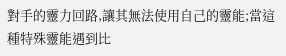對手的靈力回路,讓其無法使用自己的靈能;當這種特殊靈能遇到比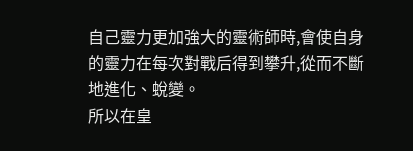自己靈力更加強大的靈術師時,會使自身的靈力在每次對戰后得到攀升,從而不斷地進化、蛻變。
所以在皇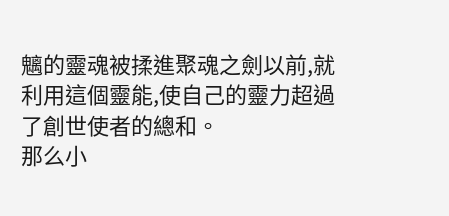魑的靈魂被揉進聚魂之劍以前,就利用這個靈能,使自己的靈力超過了創世使者的總和。
那么小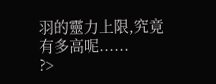羽的靈力上限,究竟有多高呢......
?>